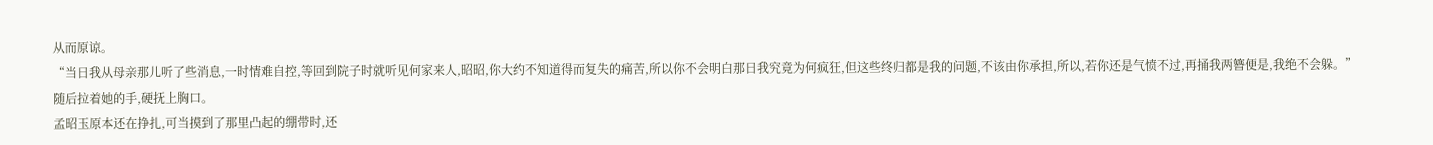从而原谅。
“当日我从母亲那儿听了些消息,一时情难自控,等回到院子时就听见何家来人,昭昭,你大约不知道得而复失的痛苦,所以你不会明白那日我究竟为何疯狂,但这些终归都是我的问题,不该由你承担,所以,若你还是气愤不过,再捅我两簪便是,我绝不会躲。”
随后拉着她的手,硬抚上胸口。
孟昭玉原本还在挣扎,可当摸到了那里凸起的绷带时,还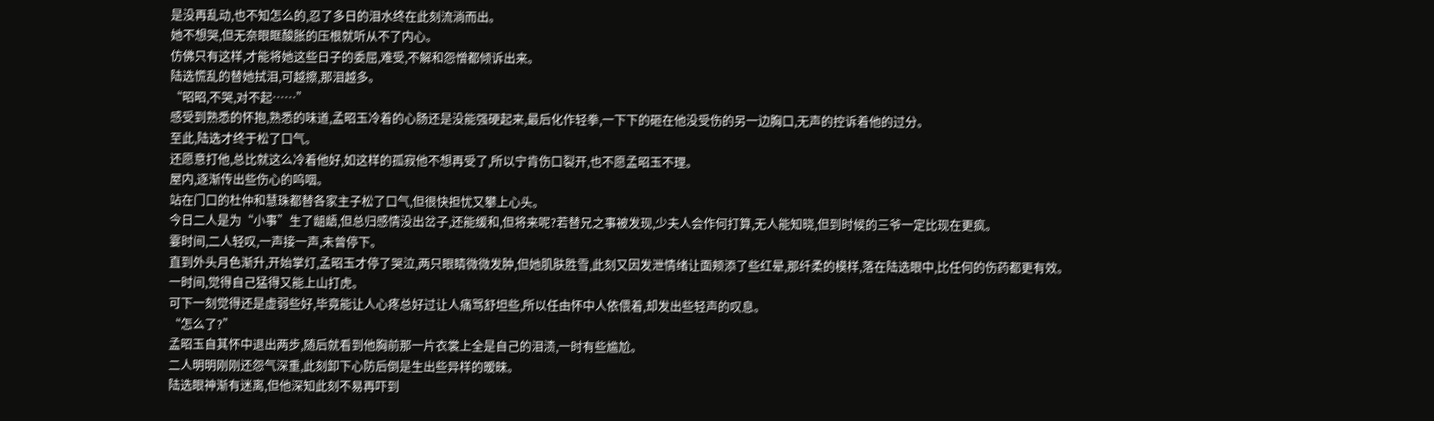是没再乱动,也不知怎么的,忍了多日的泪水终在此刻流淌而出。
她不想哭,但无奈眼眶酸胀的压根就听从不了内心。
仿佛只有这样,才能将她这些日子的委屈,难受,不解和怨憎都倾诉出来。
陆选慌乱的替她拭泪,可越擦,那泪越多。
“昭昭,不哭,对不起……”
感受到熟悉的怀抱,熟悉的味道,孟昭玉冷着的心肠还是没能强硬起来,最后化作轻拳,一下下的砸在他没受伤的另一边胸口,无声的控诉着他的过分。
至此,陆选才终于松了口气。
还愿意打他,总比就这么冷着他好,如这样的孤寂他不想再受了,所以宁肯伤口裂开,也不愿孟昭玉不理。
屋内,逐渐传出些伤心的呜咽。
站在门口的杜仲和慧珠都替各家主子松了口气,但很快担忧又攀上心头。
今日二人是为“小事”生了龃龉,但总归感情没出岔子,还能缓和,但将来呢?若替兄之事被发现,少夫人会作何打算,无人能知晓,但到时候的三爷一定比现在更疯。
霎时间,二人轻叹,一声接一声,未曾停下。
直到外头月色渐升,开始掌灯,孟昭玉才停了哭泣,两只眼睛微微发肿,但她肌肤胜雪,此刻又因发泄情绪让面颊添了些红晕,那纤柔的模样,落在陆选眼中,比任何的伤药都更有效。
一时间,觉得自己猛得又能上山打虎。
可下一刻觉得还是虚弱些好,毕竟能让人心疼总好过让人痛骂舒坦些,所以任由怀中人依偎着,却发出些轻声的叹息。
“怎么了?”
孟昭玉自其怀中退出两步,随后就看到他胸前那一片衣裳上全是自己的泪渍,一时有些尴尬。
二人明明刚刚还怨气深重,此刻卸下心防后倒是生出些异样的暧昧。
陆选眼神渐有迷离,但他深知此刻不易再吓到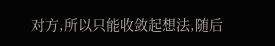对方,所以只能收敛起想法,随后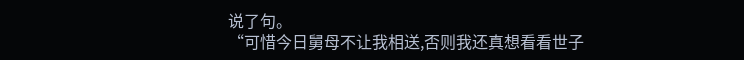说了句。
“可惜今日舅母不让我相送,否则我还真想看看世子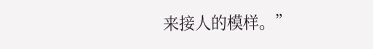来接人的模样。”